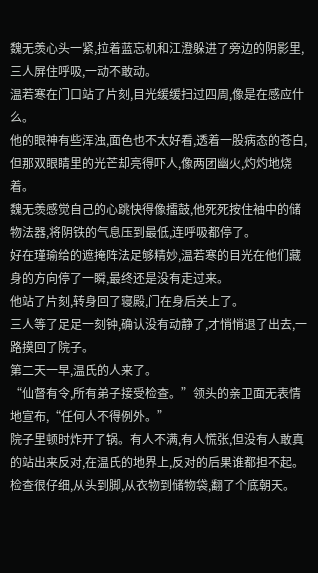魏无羡心头一紧,拉着蓝忘机和江澄躲进了旁边的阴影里,三人屏住呼吸,一动不敢动。
温若寒在门口站了片刻,目光缓缓扫过四周,像是在感应什么。
他的眼神有些浑浊,面色也不太好看,透着一股病态的苍白,但那双眼睛里的光芒却亮得吓人,像两团幽火,灼灼地烧着。
魏无羡感觉自己的心跳快得像擂鼓,他死死按住袖中的储物法器,将阴铁的气息压到最低,连呼吸都停了。
好在瑾瑜给的遮掩阵法足够精妙,温若寒的目光在他们藏身的方向停了一瞬,最终还是没有走过来。
他站了片刻,转身回了寝殿,门在身后关上了。
三人等了足足一刻钟,确认没有动静了,才悄悄退了出去,一路摸回了院子。
第二天一早,温氏的人来了。
“仙督有令,所有弟子接受检查。”领头的亲卫面无表情地宣布,“任何人不得例外。”
院子里顿时炸开了锅。有人不满,有人慌张,但没有人敢真的站出来反对,在温氏的地界上,反对的后果谁都担不起。
检查很仔细,从头到脚,从衣物到储物袋,翻了个底朝天。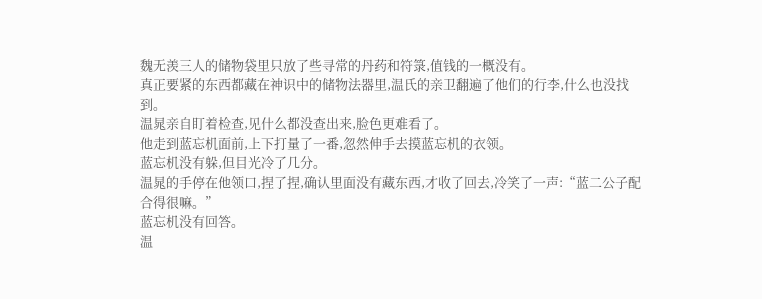魏无羡三人的储物袋里只放了些寻常的丹药和符箓,值钱的一概没有。
真正要紧的东西都藏在神识中的储物法器里,温氏的亲卫翻遍了他们的行李,什么也没找到。
温晁亲自盯着检查,见什么都没查出来,脸色更难看了。
他走到蓝忘机面前,上下打量了一番,忽然伸手去摸蓝忘机的衣领。
蓝忘机没有躲,但目光冷了几分。
温晁的手停在他领口,捏了捏,确认里面没有藏东西,才收了回去,冷笑了一声:“蓝二公子配合得很嘛。”
蓝忘机没有回答。
温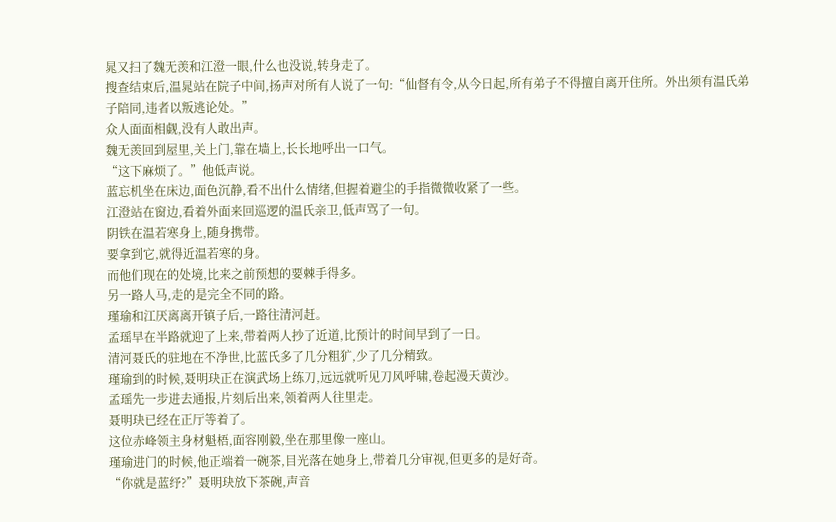晁又扫了魏无羡和江澄一眼,什么也没说,转身走了。
搜查结束后,温晁站在院子中间,扬声对所有人说了一句:“仙督有令,从今日起,所有弟子不得擅自离开住所。外出须有温氏弟子陪同,违者以叛逃论处。”
众人面面相觑,没有人敢出声。
魏无羡回到屋里,关上门,靠在墙上,长长地呼出一口气。
“这下麻烦了。”他低声说。
蓝忘机坐在床边,面色沉静,看不出什么情绪,但握着避尘的手指微微收紧了一些。
江澄站在窗边,看着外面来回巡逻的温氏亲卫,低声骂了一句。
阴铁在温若寒身上,随身携带。
要拿到它,就得近温若寒的身。
而他们现在的处境,比来之前预想的要棘手得多。
另一路人马,走的是完全不同的路。
瑾瑜和江厌离离开镇子后,一路往清河赶。
孟瑶早在半路就迎了上来,带着两人抄了近道,比预计的时间早到了一日。
清河聂氏的驻地在不净世,比蓝氏多了几分粗犷,少了几分精致。
瑾瑜到的时候,聂明玦正在演武场上练刀,远远就听见刀风呼啸,卷起漫天黄沙。
孟瑶先一步进去通报,片刻后出来,领着两人往里走。
聂明玦已经在正厅等着了。
这位赤峰领主身材魁梧,面容刚毅,坐在那里像一座山。
瑾瑜进门的时候,他正端着一碗茶,目光落在她身上,带着几分审视,但更多的是好奇。
“你就是蓝纾?”聂明玦放下茶碗,声音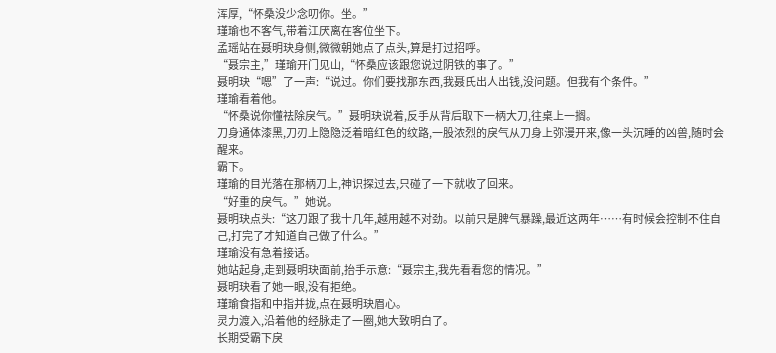浑厚,“怀桑没少念叨你。坐。”
瑾瑜也不客气,带着江厌离在客位坐下。
孟瑶站在聂明玦身侧,微微朝她点了点头,算是打过招呼。
“聂宗主,”瑾瑜开门见山,“怀桑应该跟您说过阴铁的事了。”
聂明玦“嗯”了一声:“说过。你们要找那东西,我聂氏出人出钱,没问题。但我有个条件。”
瑾瑜看着他。
“怀桑说你懂祛除戾气。”聂明玦说着,反手从背后取下一柄大刀,往桌上一搁。
刀身通体漆黑,刀刃上隐隐泛着暗红色的纹路,一股浓烈的戾气从刀身上弥漫开来,像一头沉睡的凶兽,随时会醒来。
霸下。
瑾瑜的目光落在那柄刀上,神识探过去,只碰了一下就收了回来。
“好重的戾气。”她说。
聂明玦点头:“这刀跟了我十几年,越用越不对劲。以前只是脾气暴躁,最近这两年……有时候会控制不住自己,打完了才知道自己做了什么。”
瑾瑜没有急着接话。
她站起身,走到聂明玦面前,抬手示意:“聂宗主,我先看看您的情况。”
聂明玦看了她一眼,没有拒绝。
瑾瑜食指和中指并拢,点在聂明玦眉心。
灵力渡入,沿着他的经脉走了一圈,她大致明白了。
长期受霸下戾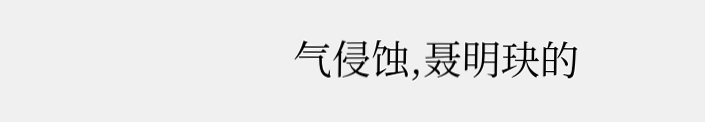气侵蚀,聂明玦的